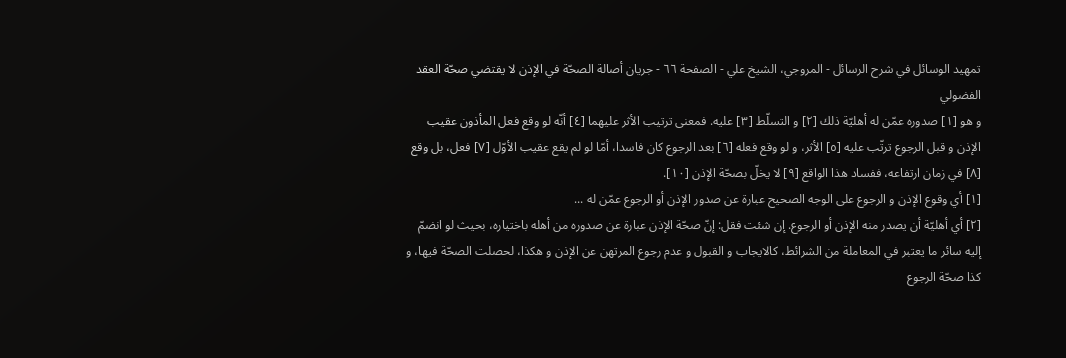تمهيد الوسائل في شرح الرسائل - المروجي، الشيخ علي - الصفحة ٦٦ - جريان أصالة الصحّة في الإذن لا يقتضي صحّة العقد الفضولي
و هو [١] صدوره عمّن له أهليّة ذلك [٢] و التسلّط [٣] عليه. فمعنى ترتيب الأثر عليهما [٤] أنّه لو وقع فعل المأذون عقيب الإذن و قبل الرجوع ترتّب عليه [٥] الأثر، و لو وقع فعله [٦] بعد الرجوع كان فاسدا، أمّا لو لم يقع عقيب الأوّل [٧] فعل، بل وقع [٨] في زمان ارتفاعه، ففساد هذا الواقع [٩] لا يخلّ بصحّة الإذن [١٠].
[١] أي وقوع الإذن و الرجوع على الوجه الصحيح عبارة عن صدور الإذن أو الرجوع عمّن له ...
[٢] أي أهليّة أن يصدر منه الإذن أو الرجوع. إن شئت فقل: إنّ صحّة الإذن عبارة عن صدوره من أهله باختياره، بحيث لو انضمّ إليه سائر ما يعتبر في المعاملة من الشرائط، كالايجاب و القبول و عدم رجوع المرتهن عن الإذن و هكذا، لحصلت الصحّة فيها، و كذا صحّة الرجوع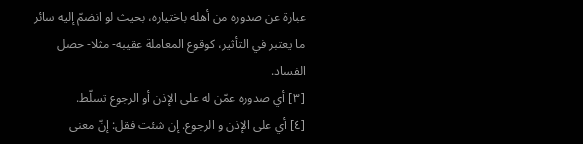عبارة عن صدوره من أهله باختياره، بحيث لو انضمّ إليه سائر ما يعتبر في التأثير، كوقوع المعاملة عقيبه- مثلا- حصل الفساد.
[٣] أي صدوره عمّن له على الإذن أو الرجوع تسلّط.
[٤] أي على الإذن و الرجوع. إن شئت فقل: إنّ معنى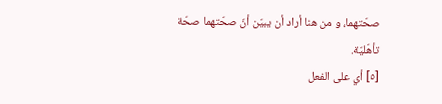صحّتهما، و من هنا أراد أن يبيّن أنّ صحّتهما صحّة تأهّليّة.
[٥] أي على الفعل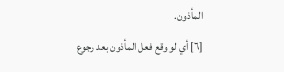المأذون.
[٦] أي لو وقع فعل المأذون بعد رجوع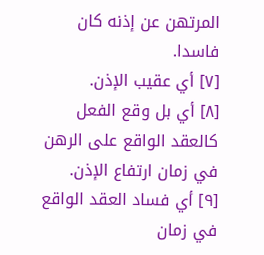المرتهن عن إذنه كان فاسدا.
[٧] أي عقيب الإذن.
[٨] أي بل وقع الفعل كالعقد الواقع على الرهن في زمان ارتفاع الإذن.
[٩] أي فساد العقد الواقع في زمان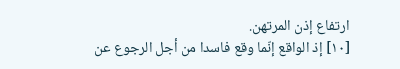ارتفاع إذن المرتهن.
[١٠] إذ الواقع إنّما وقع فاسدا من أجل الرجوع عن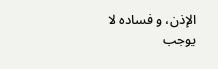الإذن، و فساده لا يوجب